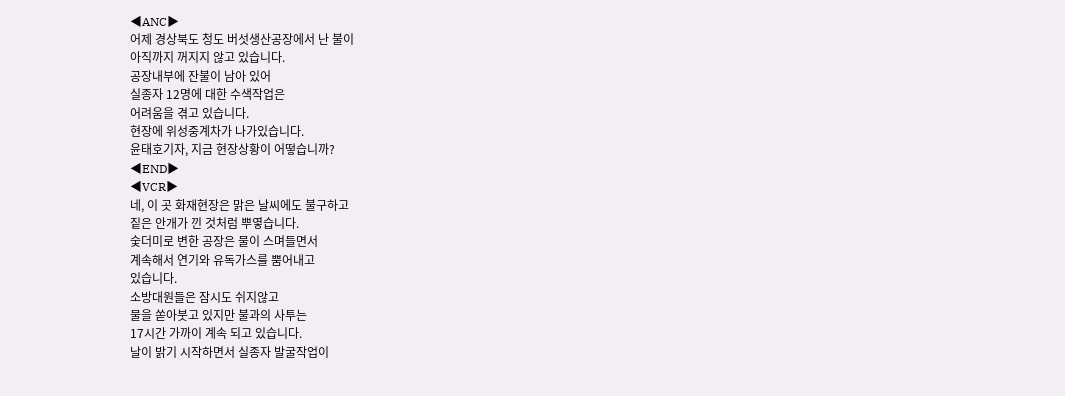◀ANC▶
어제 경상북도 청도 버섯생산공장에서 난 불이
아직까지 꺼지지 않고 있습니다.
공장내부에 잔불이 남아 있어
실종자 12명에 대한 수색작업은
어려움을 겪고 있습니다.
현장에 위성중계차가 나가있습니다.
윤태호기자, 지금 현장상황이 어떻습니까?
◀END▶
◀VCR▶
네, 이 곳 화재현장은 맑은 날씨에도 불구하고
짙은 안개가 낀 것처럼 뿌옇습니다.
숯더미로 변한 공장은 물이 스며들면서
계속해서 연기와 유독가스를 뿜어내고
있습니다.
소방대원들은 잠시도 쉬지않고
물을 쏟아붓고 있지만 불과의 사투는
17시간 가까이 계속 되고 있습니다.
날이 밝기 시작하면서 실종자 발굴작업이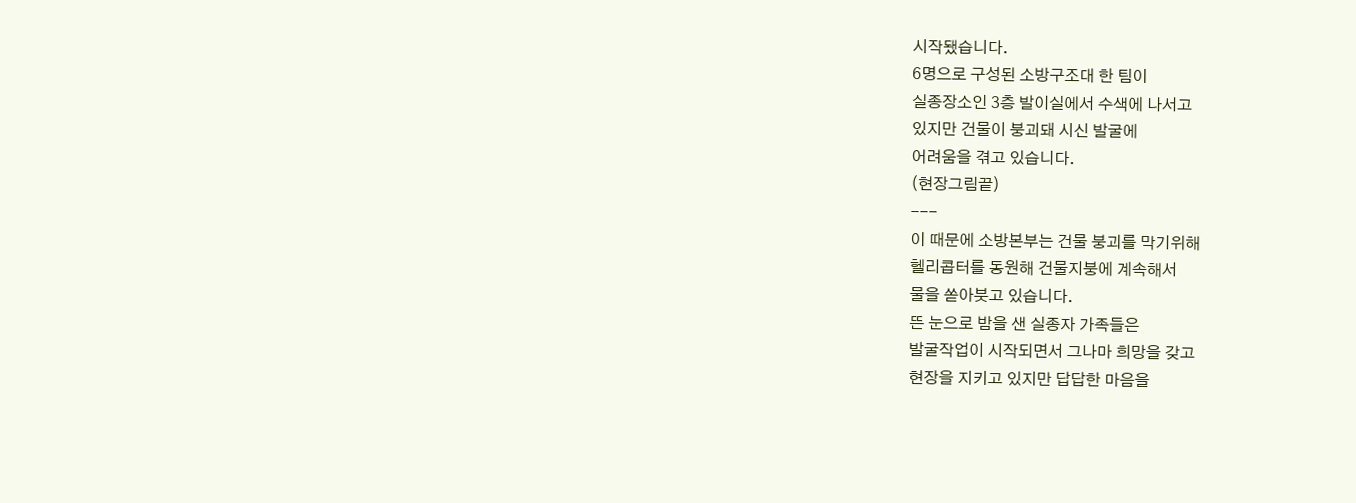시작됐습니다.
6명으로 구성된 소방구조대 한 팀이
실종장소인 3층 발이실에서 수색에 나서고
있지만 건물이 붕괴돼 시신 발굴에
어려움을 겪고 있습니다.
(현장그림끝)
---
이 때문에 소방본부는 건물 붕괴를 막기위해
헬리콥터를 동원해 건물지붕에 계속해서
물을 쏟아붓고 있습니다.
뜬 눈으로 밤을 샌 실종자 가족들은
발굴작업이 시작되면서 그나마 희망을 갖고
현장을 지키고 있지만 답답한 마음을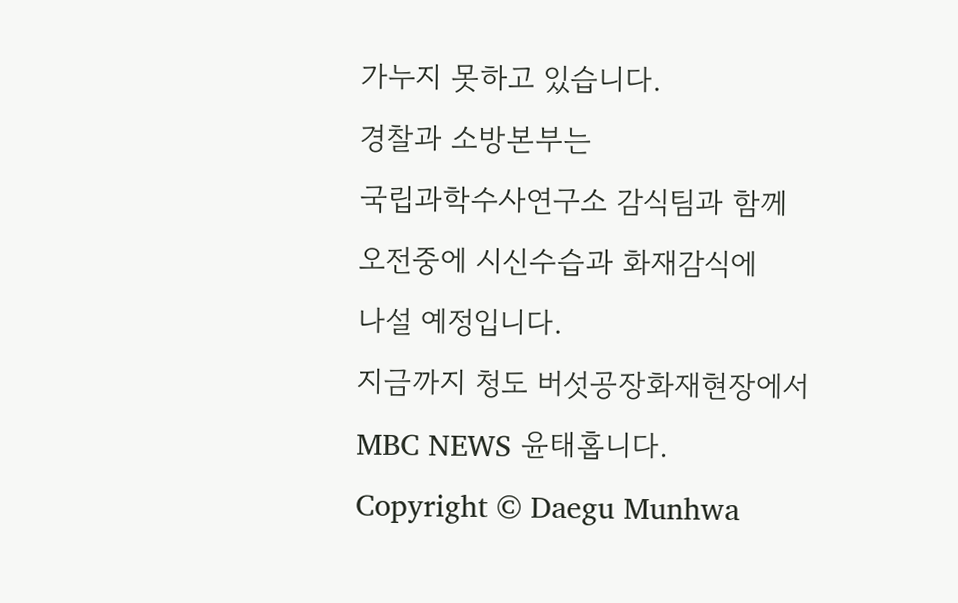가누지 못하고 있습니다.
경찰과 소방본부는
국립과학수사연구소 감식팀과 함께
오전중에 시신수습과 화재감식에
나설 예정입니다.
지금까지 청도 버섯공장화재현장에서
MBC NEWS 윤태홉니다.
Copyright © Daegu Munhwa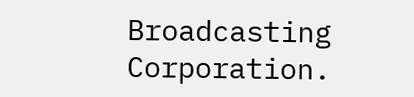Broadcasting Corporation.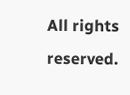All rights reserved.